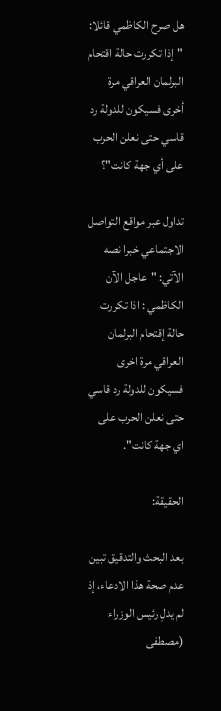هل صرح الكاظمي قائلا: "إذا تكررت حالة اقتحام البرلمان العراقي مرة أخرى فسيكون للدولة رد قاسي حتى نعلن الحرب على أي جهة كانت"؟

تداول عبر مواقع التواصل الاجتماعي خبرا نصه الآتي: "عاجل الآن الكاظمي : اذا تكررت حالة إقتحام البرلمان العراقي مرة اخرى فسيكون للدولة رد قاسي حتى نعلن الحرب على اي جهة كانت".

الحقيقة:

بعد البحث والتدقيق تبين عدم صحة هذا الادعاء، إذ لم يدلِ رئيس الوزراء (مصطفى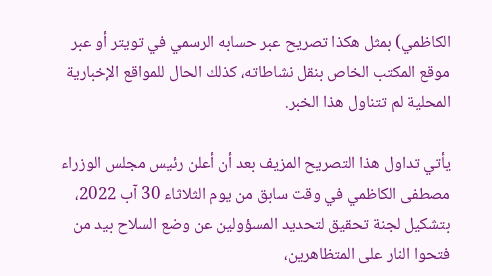الكاظمي) بمثل هكذا تصريح عبر حسابه الرسمي في تويتر أو عبر موقع المكتب الخاص بنقل نشاطاته، كذلك الحال للمواقع الإخبارية المحلية لم تتناول هذا الخبر.

يأتي تداول هذا التصريح المزيف بعد أن أعلن رئيس مجلس الوزراء مصطفى الكاظمي في وقت سابق من يوم الثلاثاء 30 آب 2022، بتشكيل لجنة تحقيق لتحديد المسؤولين عن وضع السلاح بيد من فتحوا النار على المتظاهرين،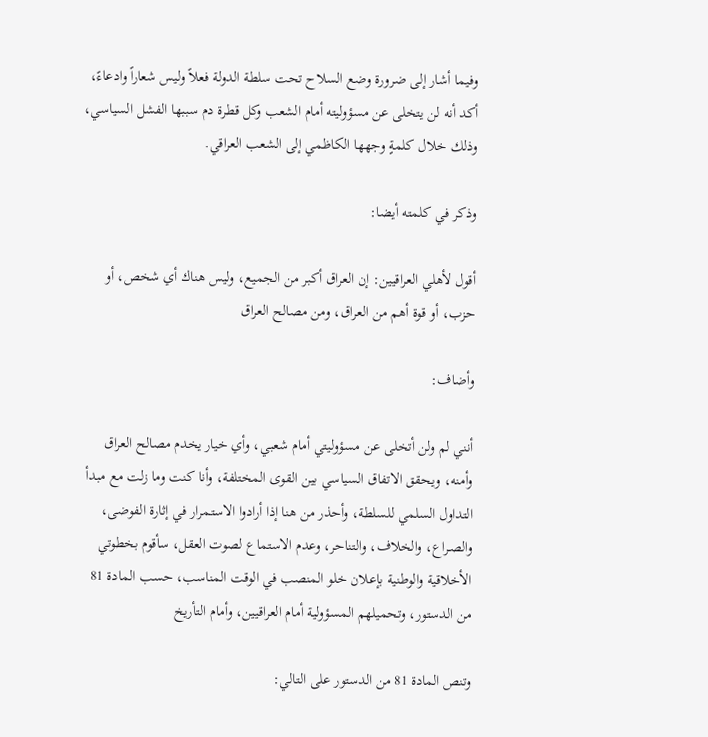وفيما أشار إلى ضرورة وضع السلاح تحت سلطة الدولة فعلاً وليس شعاراً وادعاءً، أكد أنه لن يتخلى عن مسؤوليته أمام الشعب وكل قطرة دم سببها الفشل السياسي، وذلك خلال كلمةٍ وجهها الكاظمي إلى الشعب العراقي.

وذكر في كلمته أيضا:

أقول لأهلي العراقيين: إن العراق أكبر من الجميع، وليس هناك أي شخص، أو حزب، أو قوة أهم من العراق، ومن مصالح العراق

وأضاف:

أنني لم ولن أتخلى عن مسؤوليتي أمام شعبي، وأي خيار يخدم مصالح العراق وأمنه، ويحقق الاتفاق السياسي بين القوى المختلفة، وأنا كنت وما زلت مع مبدأ التداول السلمي للسلطة، وأحذر من هنا إذا أرادوا الاستـمرار في إثارة الفوضى، والصـراع، والخلاف، والتناحر، وعدم الاستماع لصوت العقل، سأقوم بخطوتي الأخلاقية والوطنية بإعلان خلو المنصب في الوقت المناسب، حسب المادة 81 من الدستور، وتحميلهم المسؤولية أمام العراقيين، وأمام التأريخ

وتنص المادة 81 من الدستور على التالي: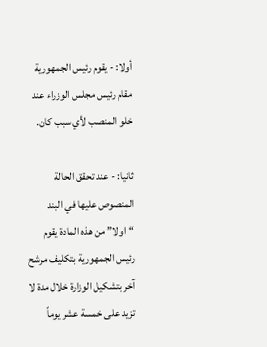أولا: - يقوم رئيس الجمهورية مقام رئيس مجلس الوزراء عند خلو المنصب لأي سبب كان.

ثانيا: - عند تحقق الحالة المنصوص عليها في البند “اولا” من هذه المادة يقوم رئيس الجمهورية بتكليف مرشح آخر بتشكيل الوزارة خلال مدة لا تزيد على خمسة عشر يوماً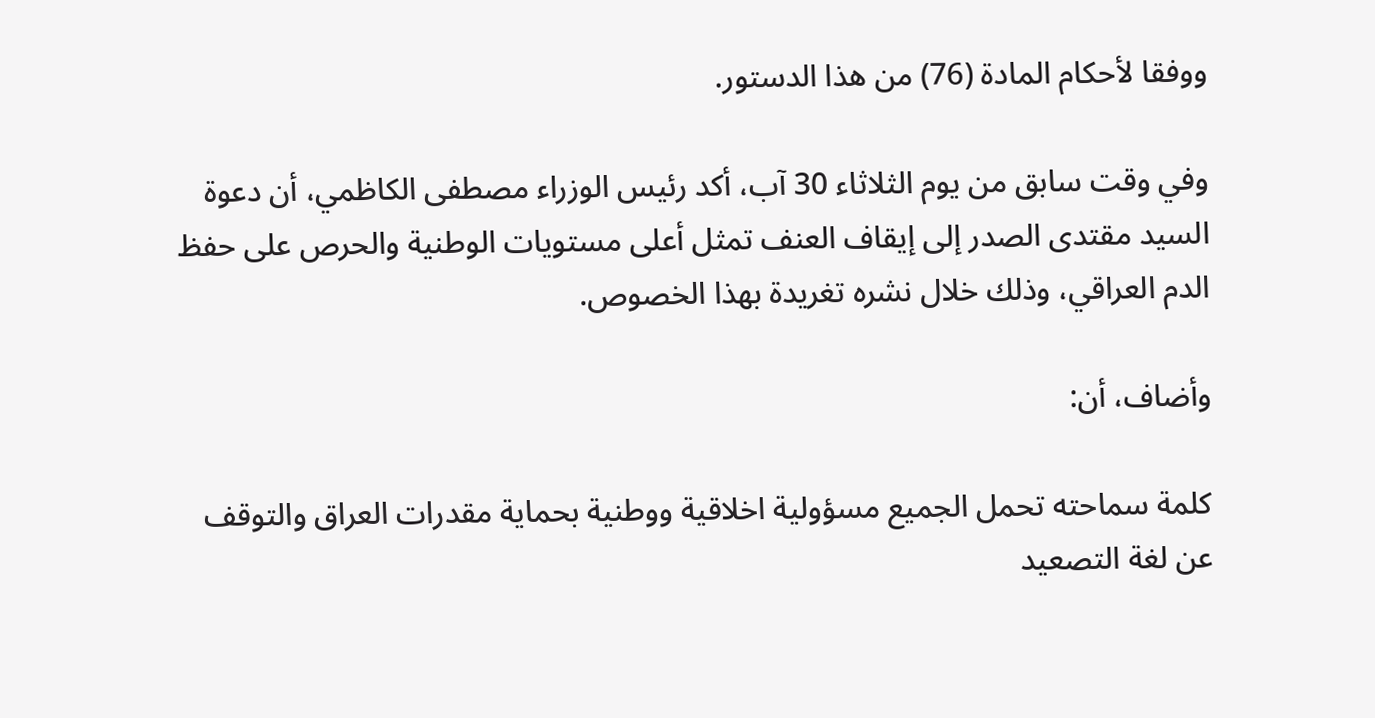ووفقا لأحكام المادة (76) من هذا الدستور.

وفي وقت سابق من يوم الثلاثاء 30 آب، أكد رئيس الوزراء مصطفى الكاظمي، أن دعوة السيد مقتدى الصدر إلى إيقاف العنف تمثل أعلى مستويات الوطنية والحرص على حفظ الدم العراقي، وذلك خلال نشره تغريدة بهذا الخصوص.

وأضاف، أن:

كلمة سماحته تحمل الجميع مسؤولية اخلاقية ووطنية بحماية مقدرات العراق والتوقف عن لغة التصعيد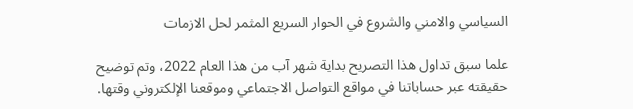السياسي والامني والشروع في الحوار السريع المثمر لحل الازمات

علما سبق تداول هذا التصريح بداية شهر آب من هذا العام 2022، وتم توضيح حقيقته عبر حساباتنا في مواقع التواصل الاجتماعي وموقعنا الإلكتروني وقتها.